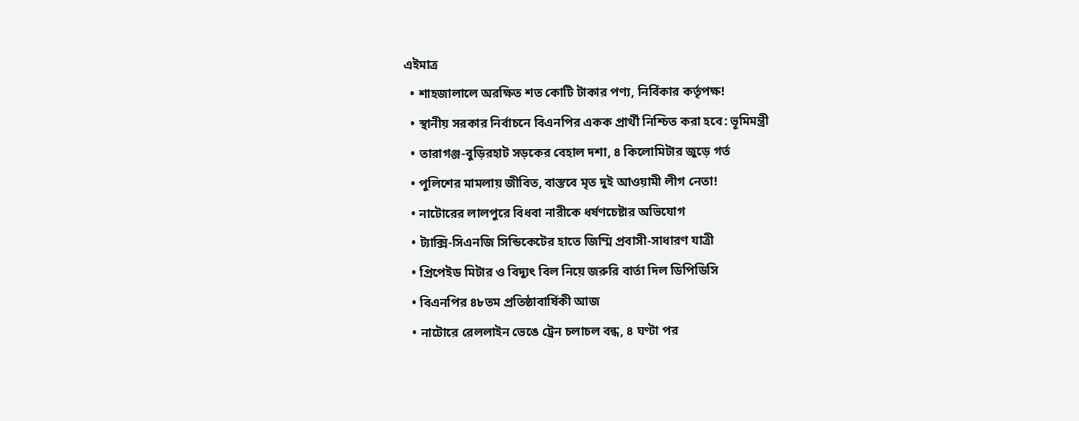এইমাত্র
  • শাহজালালে অরক্ষিত শত কোটি টাকার পণ্য, নির্বিকার কর্তৃপক্ষ!
  • স্থানীয় সরকার নির্বাচনে বিএনপির একক প্রার্থী নিশ্চিত করা হবে: ভূমিমন্ত্রী
  • তারাগঞ্জ-বুড়িরহাট সড়কের বেহাল দশা, ৪ কিলোমিটার জুড়ে গর্ত
  • পুলিশের মামলায় জীবিত, বাস্তবে মৃত দুই আওয়ামী লীগ নেতা!
  • নাটোরের লালপুরে বিধবা নারীকে ধর্ষণচেষ্টার অভিযোগ
  • ট্যাক্সি-সিএনজি সিন্ডিকেটের হাতে জিম্মি প্রবাসী-সাধারণ যাত্রী
  • প্রিপেইড মিটার ও বিদ্যুৎ বিল নিয়ে জরুরি বার্তা দিল ডিপিডিসি
  • বিএনপির ৪৮তম প্রতিষ্ঠাবার্ষিকী আজ
  • নাটোরে রেললাইন ভেঙে ট্রেন চলাচল বন্ধ, ৪ ঘণ্টা পর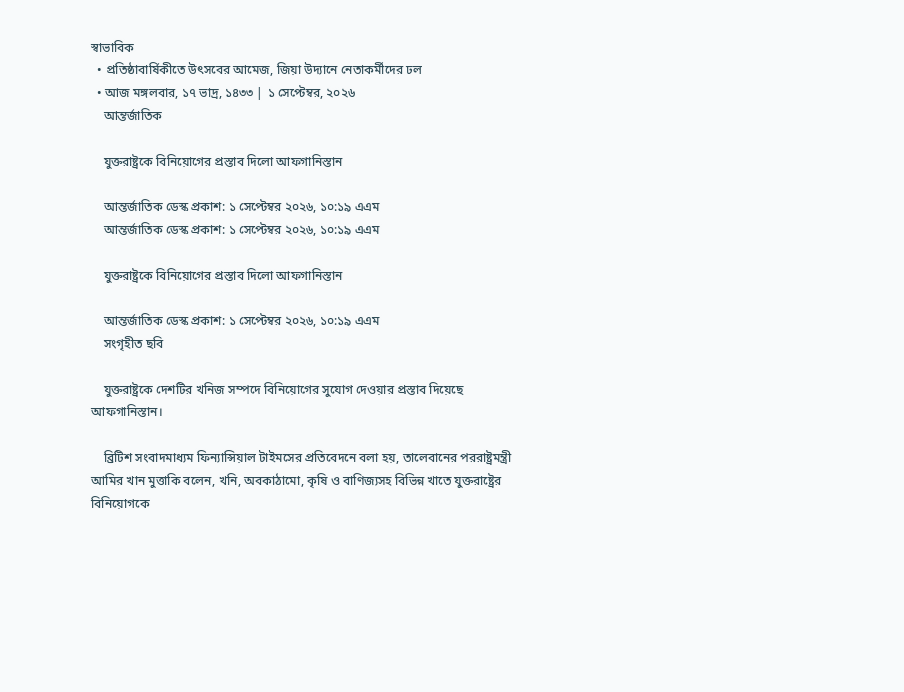স্বাভাবিক
  • প্রতিষ্ঠাবার্ষিকীতে উৎসবের আমেজ, জিয়া উদ্যানে নেতাকর্মীদের ঢল
  • আজ মঙ্গলবার, ১৭ ভাদ্র, ১৪৩৩ | ১ সেপ্টেম্বর, ২০২৬
    আন্তর্জাতিক

    যুক্তরাষ্ট্রকে বিনিয়োগের প্রস্তাব দিলো আফগানিস্তান

    আন্তর্জাতিক ডেস্ক প্রকাশ: ১ সেপ্টেম্বর ২০২৬, ১০:১৯ এএম
    আন্তর্জাতিক ডেস্ক প্রকাশ: ১ সেপ্টেম্বর ২০২৬, ১০:১৯ এএম

    যুক্তরাষ্ট্রকে বিনিয়োগের প্রস্তাব দিলো আফগানিস্তান

    আন্তর্জাতিক ডেস্ক প্রকাশ: ১ সেপ্টেম্বর ২০২৬, ১০:১৯ এএম
    সংগৃহীত ছবি

    যুক্তরাষ্ট্রকে দেশটির খনিজ সম্পদে বিনিয়োগের সুযোগ দেওয়ার প্রস্তাব দিয়েছে আফগানিস্তান।

    ব্রিটিশ সংবাদমাধ্যম ফিন্যান্সিয়াল টাইমসের প্রতিবেদনে বলা হয়, তালেবানের পররাষ্ট্রমন্ত্রী আমির খান মুত্তাকি বলেন, খনি, অবকাঠামো, কৃষি ও বাণিজ্যসহ বিভিন্ন খাতে যুক্তরাষ্ট্রের বিনিয়োগকে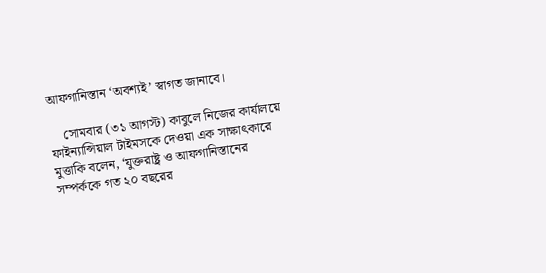আফগানিস্তান ‘অবশ্যই’ স্বাগত জানাবে।

    সোমবার (৩১ আগস্ট) কাবুলে নিজের কার্যালয়ে ফাইন্যান্সিয়াল টাইমসকে দেওয়া এক সাক্ষাৎকারে মুত্তাকি বলেন, ‘যুক্তরাষ্ট্র ও আফগানিস্তানের সম্পর্ককে গত ২০ বছরের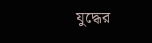যুদ্ধের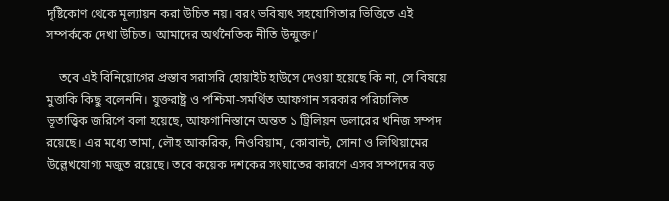দৃষ্টিকোণ থেকে মূল্যায়ন করা উচিত নয়। বরং ভবিষ্যৎ সহযোগিতার ভিত্তিতে এই সম্পর্ককে দেখা উচিত। আমাদের অর্থনৈতিক নীতি উন্মুক্ত।’

    তবে এই বিনিয়োগের প্রস্তাব সরাসরি হোয়াইট হাউসে দেওয়া হয়েছে কি না, সে বিষয়ে মুত্তাকি কিছু বলেননি। যুক্তরাষ্ট্র ও পশ্চিমা-সমর্থিত আফগান সরকার পরিচালিত ভূতাত্ত্বিক জরিপে বলা হয়েছে, আফগানিস্তানে অন্তত ১ ট্রিলিয়ন ডলারের খনিজ সম্পদ রয়েছে। এর মধ্যে তামা, লৌহ আকরিক, নিওবিয়াম, কোবাল্ট, সোনা ও লিথিয়ামের উল্লেখযোগ্য মজুত রয়েছে। তবে কয়েক দশকের সংঘাতের কারণে এসব সম্পদের বড়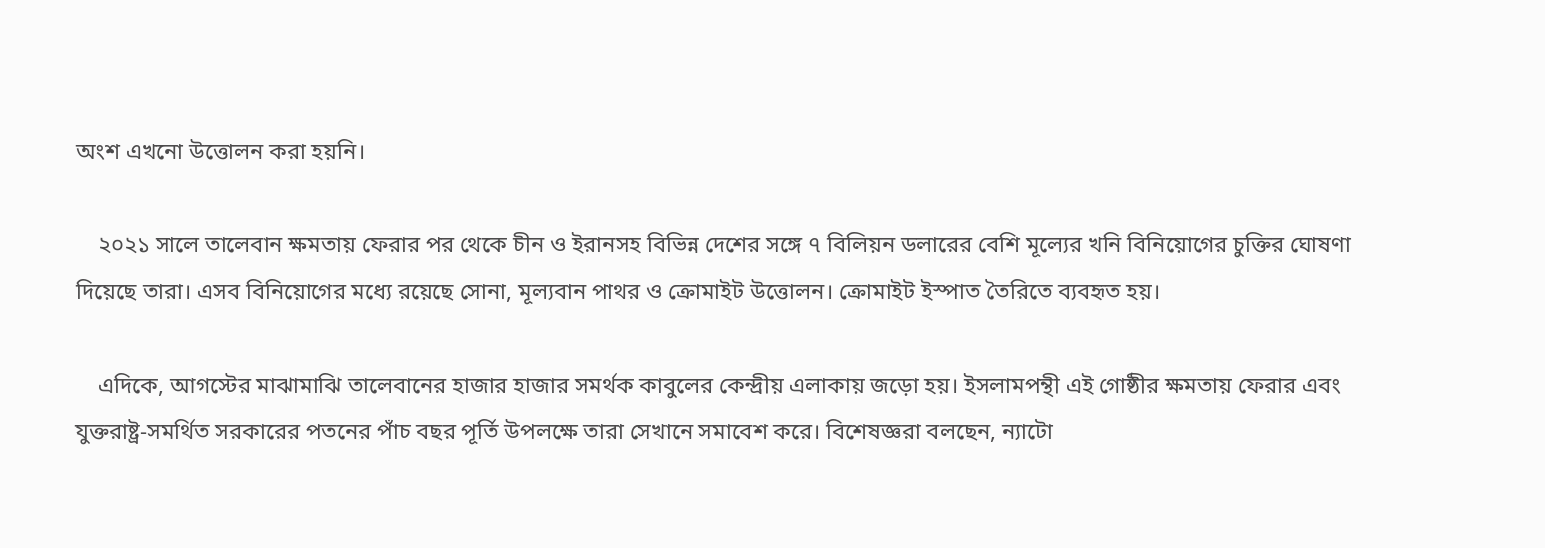অংশ এখনো উত্তোলন করা হয়নি।

    ২০২১ সালে তালেবান ক্ষমতায় ফেরার পর থেকে চীন ও ইরানসহ বিভিন্ন দেশের সঙ্গে ৭ বিলিয়ন ডলারের বেশি মূল্যের খনি বিনিয়োগের চুক্তির ঘোষণা দিয়েছে তারা। এসব বিনিয়োগের মধ্যে রয়েছে সোনা, মূল্যবান পাথর ও ক্রোমাইট উত্তোলন। ক্রোমাইট ইস্পাত তৈরিতে ব্যবহৃত হয়।

    এদিকে, আগস্টের মাঝামাঝি তালেবানের হাজার হাজার সমর্থক কাবুলের কেন্দ্রীয় এলাকায় জড়ো হয়। ইসলামপন্থী এই গোষ্ঠীর ক্ষমতায় ফেরার এবং যুক্তরাষ্ট্র-সমর্থিত সরকারের পতনের পাঁচ বছর পূর্তি উপলক্ষে তারা সেখানে সমাবেশ করে। বিশেষজ্ঞরা বলছেন, ন্যাটো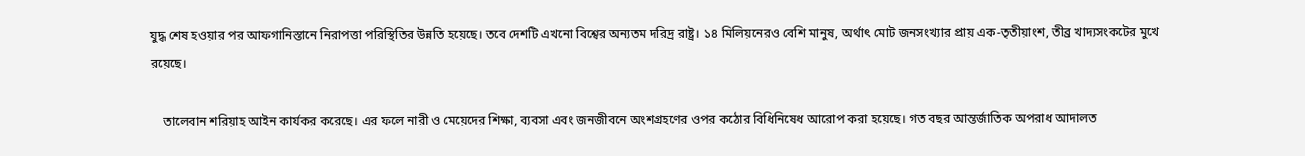যুদ্ধ শেষ হওয়ার পর আফগানিস্তানে নিরাপত্তা পরিস্থিতির উন্নতি হয়েছে। তবে দেশটি এখনো বিশ্বের অন্যতম দরিদ্র রাষ্ট্র। ১৪ মিলিয়নেরও বেশি মানুষ, অর্থাৎ মোট জনসংখ্যার প্রায় এক-তৃতীয়াংশ, তীব্র খাদ্যসংকটের মুখে রয়েছে।

    তালেবান শরিয়াহ আইন কার্যকর করেছে। এর ফলে নারী ও মেয়েদের শিক্ষা, ব্যবসা এবং জনজীবনে অংশগ্রহণের ওপর কঠোর বিধিনিষেধ আরোপ করা হয়েছে। গত বছর আন্তর্জাতিক অপরাধ আদালত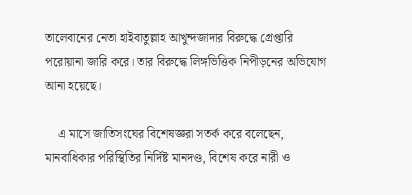তালেবানের নেতা হাইবাতুল্লাহ আখুন্দজাদার বিরুদ্ধে গ্রেপ্তারি পরোয়ানা জারি করে। তার বিরুদ্ধে লিঙ্গভিত্তিক নিপীড়নের অভিযোগ আনা হয়েছে।

    এ মাসে জাতিসংঘের বিশেষজ্ঞরা সতর্ক করে বলেছেন, মানবাধিকার পরিস্থিতির নির্দিষ্ট মানদণ্ড, বিশেষ করে নারী ও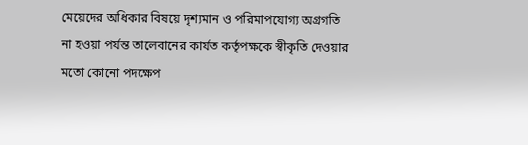মেয়েদের অধিকার বিষয়ে দৃশ্যমান ও পরিমাপযোগ্য অগ্রগতি না হওয়া পর্যন্ত তালেবানের কার্যত কর্তৃপক্ষকে স্বীকৃতি দেওয়ার মতো কোনো পদক্ষেপ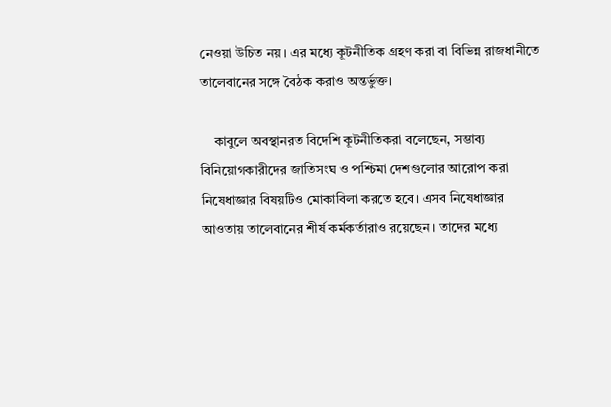নেওয়া উচিত নয়। এর মধ্যে কূটনীতিক গ্রহণ করা বা বিভিন্ন রাজধানীতে তালেবানের সঙ্গে বৈঠক করাও অন্তর্ভুক্ত।

    কাবুলে অবস্থানরত বিদেশি কূটনীতিকরা বলেছেন, সম্ভাব্য বিনিয়োগকারীদের জাতিসংঘ ও পশ্চিমা দেশগুলোর আরোপ করা নিষেধাজ্ঞার বিষয়টিও মোকাবিলা করতে হবে। এসব নিষেধাজ্ঞার আওতায় তালেবানের শীর্ষ কর্মকর্তারাও রয়েছেন। তাদের মধ্যে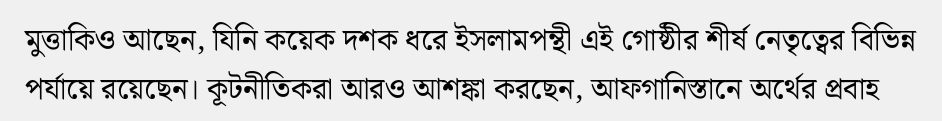মুত্তাকিও আছেন, যিনি কয়েক দশক ধরে ইসলামপন্থী এই গোষ্ঠীর শীর্ষ নেতৃত্বের বিভিন্ন পর্যায়ে রয়েছেন। কূটনীতিকরা আরও আশঙ্কা করছেন, আফগানিস্তানে অর্থের প্রবাহ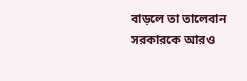বাড়লে তা তালেবান সরকারকে আরও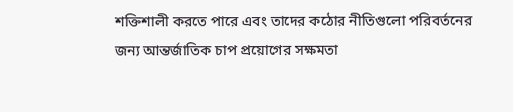শক্তিশালী করতে পারে এবং তাদের কঠোর নীতিগুলো পরিবর্তনের জন্য আন্তর্জাতিক চাপ প্রয়োগের সক্ষমতা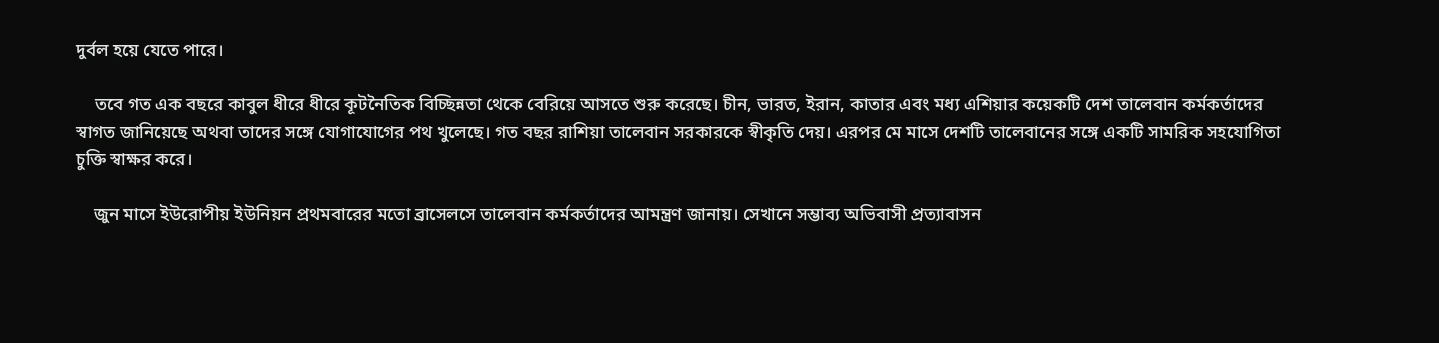দুর্বল হয়ে যেতে পারে।

    তবে গত এক বছরে কাবুল ধীরে ধীরে কূটনৈতিক বিচ্ছিন্নতা থেকে বেরিয়ে আসতে শুরু করেছে। চীন, ভারত, ইরান, কাতার এবং মধ্য এশিয়ার কয়েকটি দেশ তালেবান কর্মকর্তাদের স্বাগত জানিয়েছে অথবা তাদের সঙ্গে যোগাযোগের পথ খুলেছে। গত বছর রাশিয়া তালেবান সরকারকে স্বীকৃতি দেয়। এরপর মে মাসে দেশটি তালেবানের সঙ্গে একটি সামরিক সহযোগিতা চুক্তি স্বাক্ষর করে।

    জুন মাসে ইউরোপীয় ইউনিয়ন প্রথমবারের মতো ব্রাসেলসে তালেবান কর্মকর্তাদের আমন্ত্রণ জানায়। সেখানে সম্ভাব্য অভিবাসী প্রত্যাবাসন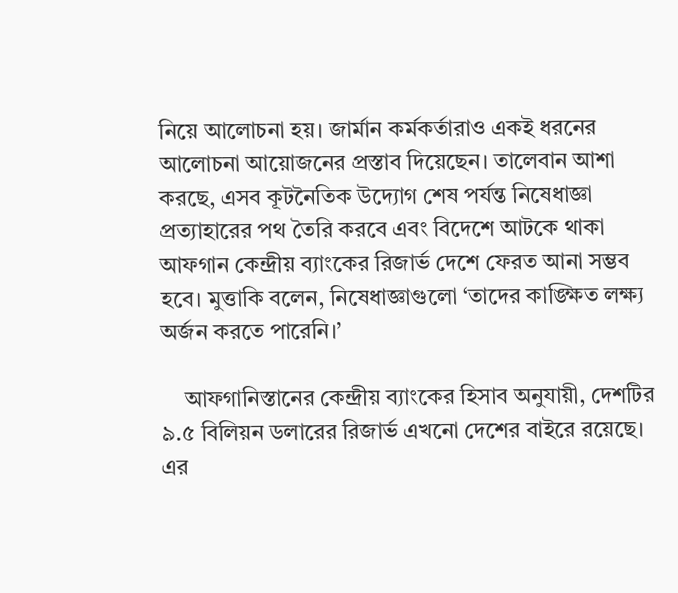নিয়ে আলোচনা হয়। জার্মান কর্মকর্তারাও একই ধরনের আলোচনা আয়োজনের প্রস্তাব দিয়েছেন। তালেবান আশা করছে, এসব কূটনৈতিক উদ্যোগ শেষ পর্যন্ত নিষেধাজ্ঞা প্রত্যাহারের পথ তৈরি করবে এবং বিদেশে আটকে থাকা আফগান কেন্দ্রীয় ব্যাংকের রিজার্ভ দেশে ফেরত আনা সম্ভব হবে। মুত্তাকি বলেন, নিষেধাজ্ঞাগুলো ‘তাদের কাঙ্ক্ষিত লক্ষ্য অর্জন করতে পারেনি।’

    আফগানিস্তানের কেন্দ্রীয় ব্যাংকের হিসাব অনুযায়ী, দেশটির ৯.৫ বিলিয়ন ডলারের রিজার্ভ এখনো দেশের বাইরে রয়েছে। এর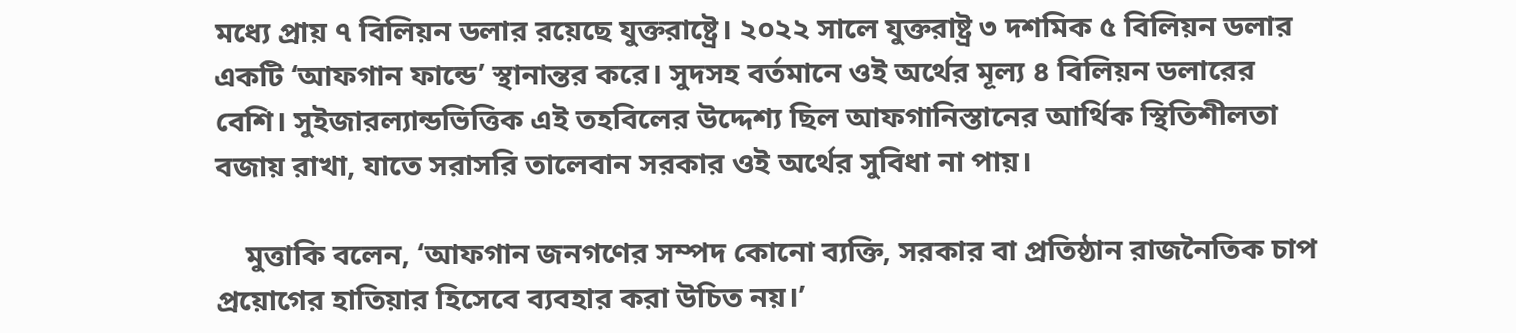মধ্যে প্রায় ৭ বিলিয়ন ডলার রয়েছে যুক্তরাষ্ট্রে। ২০২২ সালে যুক্তরাষ্ট্র ৩ দশমিক ৫ বিলিয়ন ডলার একটি ‘আফগান ফান্ডে’ স্থানান্তর করে। সুদসহ বর্তমানে ওই অর্থের মূল্য ৪ বিলিয়ন ডলারের বেশি। সুইজারল্যান্ডভিত্তিক এই তহবিলের উদ্দেশ্য ছিল আফগানিস্তানের আর্থিক স্থিতিশীলতা বজায় রাখা, যাতে সরাসরি তালেবান সরকার ওই অর্থের সুবিধা না পায়।

    মুত্তাকি বলেন, ‘আফগান জনগণের সম্পদ কোনো ব্যক্তি, সরকার বা প্রতিষ্ঠান রাজনৈতিক চাপ প্রয়োগের হাতিয়ার হিসেবে ব্যবহার করা উচিত নয়।’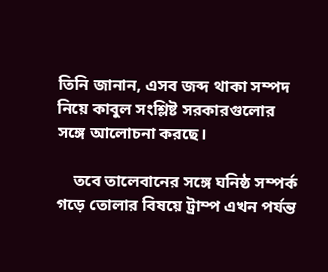তিনি জানান, এসব জব্দ থাকা সম্পদ নিয়ে কাবুল সংশ্লিষ্ট সরকারগুলোর সঙ্গে আলোচনা করছে।

    তবে তালেবানের সঙ্গে ঘনিষ্ঠ সম্পর্ক গড়ে তোলার বিষয়ে ট্রাম্প এখন পর্যন্ত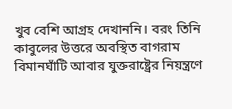খুব বেশি আগ্রহ দেখাননি। বরং তিনি কাবুলের উত্তরে অবস্থিত বাগরাম বিমানঘাঁটি আবার যুক্তরাষ্ট্রের নিয়ন্ত্রণে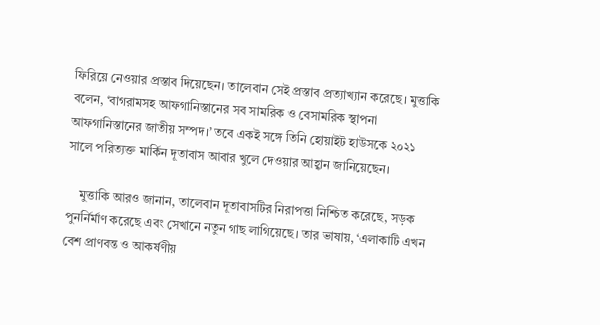ফিরিয়ে নেওয়ার প্রস্তাব দিয়েছেন। তালেবান সেই প্রস্তাব প্রত্যাখ্যান করেছে। মুত্তাকি বলেন, ‘বাগরামসহ আফগানিস্তানের সব সামরিক ও বেসামরিক স্থাপনা আফগানিস্তানের জাতীয় সম্পদ।’ তবে একই সঙ্গে তিনি হোয়াইট হাউসকে ২০২১ সালে পরিত্যক্ত মার্কিন দূতাবাস আবার খুলে দেওয়ার আহ্বান জানিয়েছেন।

    মুত্তাকি আরও জানান, তালেবান দূতাবাসটির নিরাপত্তা নিশ্চিত করেছে, সড়ক পুনর্নির্মাণ করেছে এবং সেখানে নতুন গাছ লাগিয়েছে। তার ভাষায়, ‘এলাকাটি এখন বেশ প্রাণবন্ত ও আকর্ষণীয়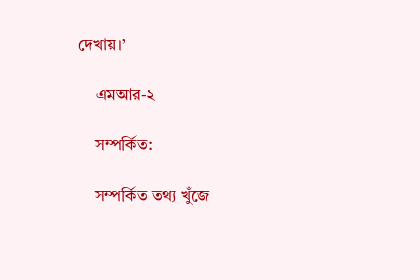দেখায়।’

    এমআর-২

    সম্পর্কিত:

    সম্পর্কিত তথ্য খুঁজে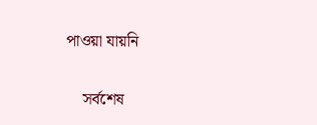পাওয়া যায়নি

    সর্বশেষ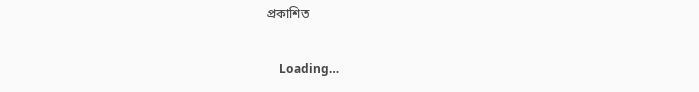প্রকাশিত

    Loading…